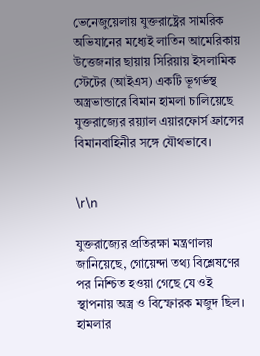ভেনেজুয়েলায় যুক্তরাষ্ট্রের সামরিক অভিযানের মধ্যেই লাতিন আমেরিকায় উত্তেজনার ছায়ায় সিরিয়ায় ইসলামিক স্টেটের (আইএস) একটি ভূগর্ভস্থ অস্ত্রভান্ডারে বিমান হামলা চালিয়েছে যুক্তরাজ্যের রয়্যাল এয়ারফোর্স ফ্রান্সের বিমানবাহিনীর সঙ্গে যৌথভাবে।


\r\n

যুক্তরাজ্যের প্রতিরক্ষা মন্ত্রণালয় জানিয়েছে, গোয়েন্দা তথ্য বিশ্লেষণের পর নিশ্চিত হওয়া গেছে যে ওই স্থাপনায় অস্ত্র ও বিস্ফোরক মজুদ ছিল। হামলার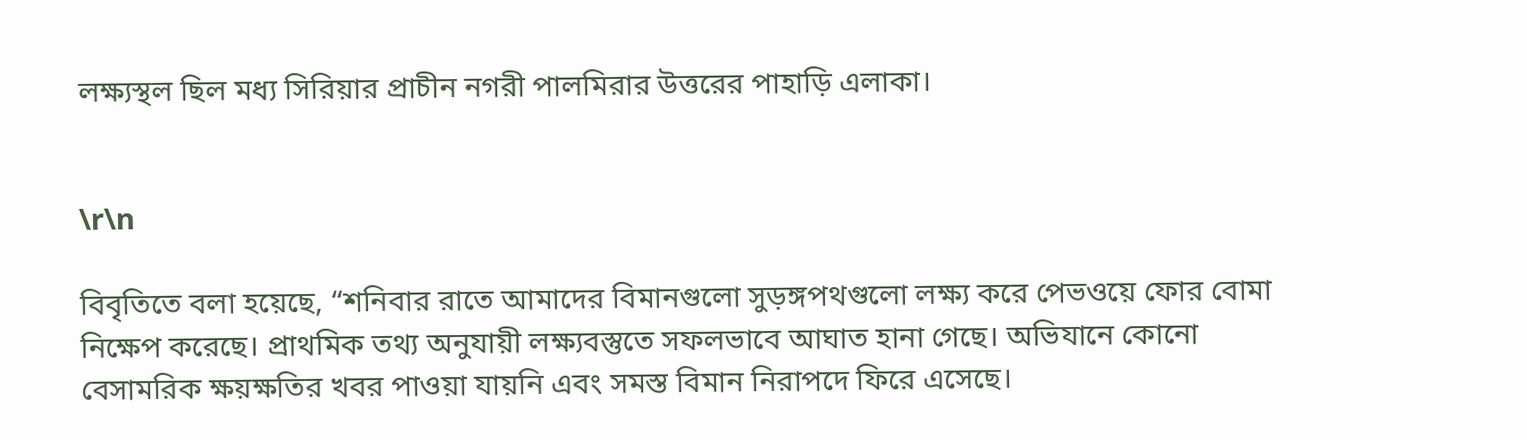লক্ষ্যস্থল ছিল মধ্য সিরিয়ার প্রাচীন নগরী পালমিরার উত্তরের পাহাড়ি এলাকা।


\r\n

বিবৃতিতে বলা হয়েছে, “শনিবার রাতে আমাদের বিমানগুলো সুড়ঙ্গপথগুলো লক্ষ্য করে পেভওয়ে ফোর বোমা নিক্ষেপ করেছে। প্রাথমিক তথ্য অনুযায়ী লক্ষ্যবস্তুতে সফলভাবে আঘাত হানা গেছে। অভিযানে কোনো বেসামরিক ক্ষয়ক্ষতির খবর পাওয়া যায়নি এবং সমস্ত বিমান নিরাপদে ফিরে এসেছে।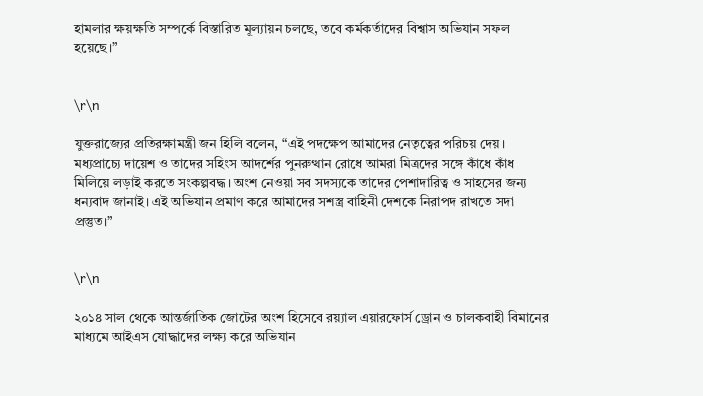হামলার ক্ষয়ক্ষতি সম্পর্কে বিস্তারিত মূল্যায়ন চলছে, তবে কর্মকর্তাদের বিশ্বাস অভিযান সফল হয়েছে।”


\r\n

যুক্তরাজ্যের প্রতিরক্ষামন্ত্রী জন হিলি বলেন, “এই পদক্ষেপ আমাদের নেতৃত্বের পরিচয় দেয়। মধ্যপ্রাচ্যে দায়েশ ও তাদের সহিংস আদর্শের পুনরুত্থান রোধে আমরা মিত্রদের সঙ্গে কাঁধে কাঁধ মিলিয়ে লড়াই করতে সংকল্পবদ্ধ। অংশ নেওয়া সব সদস্যকে তাদের পেশাদারিত্ব ও সাহসের জন্য ধন্যবাদ জানাই। এই অভিযান প্রমাণ করে আমাদের সশস্ত্র বাহিনী দেশকে নিরাপদ রাখতে সদা প্রস্তুত।”


\r\n

২০১৪ সাল থেকে আন্তর্জাতিক জোটের অংশ হিসেবে রয়্যাল এয়ারফোর্স ড্রোন ও চালকবাহী বিমানের মাধ্যমে আইএস যোদ্ধাদের লক্ষ্য করে অভিযান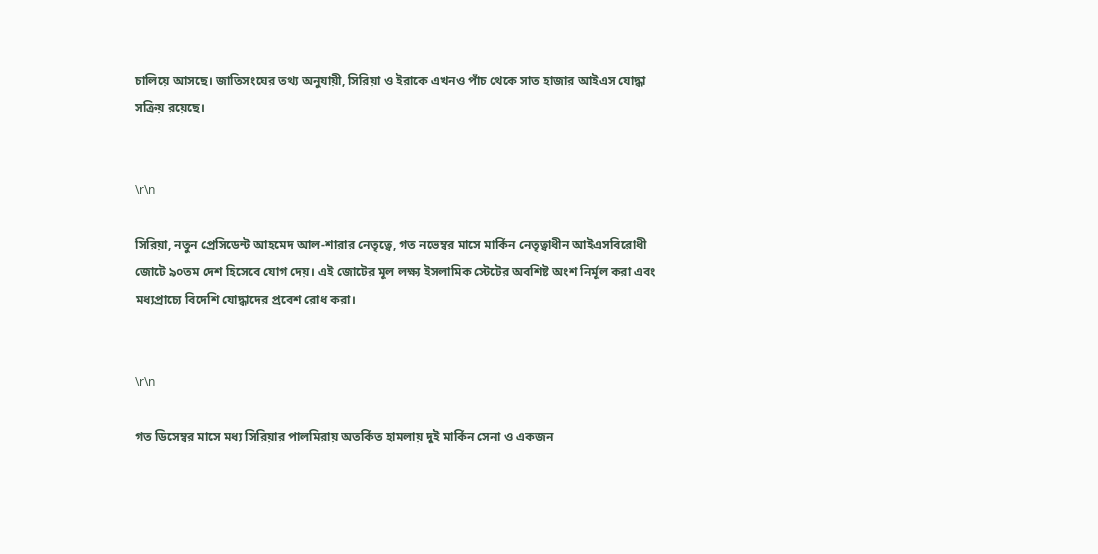চালিয়ে আসছে। জাতিসংঘের তথ্য অনুযায়ী, সিরিয়া ও ইরাকে এখনও পাঁচ থেকে সাত হাজার আইএস যোদ্ধা সক্রিয় রয়েছে।


\r\n

সিরিয়া, নতুন প্রেসিডেন্ট আহমেদ আল-শারার নেতৃত্বে, গত নভেম্বর মাসে মার্কিন নেতৃত্বাধীন আইএসবিরোধী জোটে ৯০তম দেশ হিসেবে যোগ দেয়। এই জোটের মূল লক্ষ্য ইসলামিক স্টেটের অবশিষ্ট অংশ নির্মূল করা এবং মধ্যপ্রাচ্যে বিদেশি যোদ্ধাদের প্রবেশ রোধ করা।


\r\n

গত ডিসেম্বর মাসে মধ্য সিরিয়ার পালমিরায় অতর্কিত হামলায় দুই মার্কিন সেনা ও একজন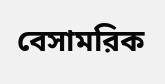বেসামরিক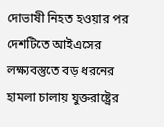দোভাষী নিহত হওয়ার পর দেশটিতে আইএসের লক্ষ্যবস্তুতে বড় ধরনের হামলা চালায় যুক্তরাষ্ট্রের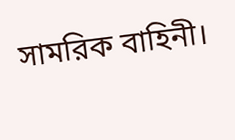সামরিক বাহিনী।